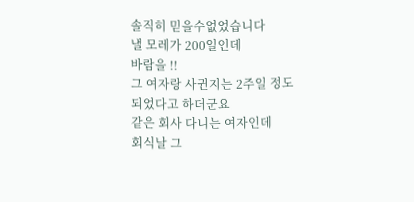솔직히 믿을수없었습니다
낼 모레가 200일인데
바람을 !!
그 여자랑 사귄지는 2주일 정도 되었다고 하더군요
같은 회사 다니는 여자인데
회식날 그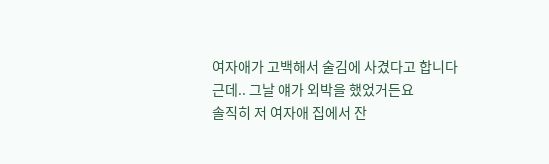여자애가 고백해서 술김에 사겼다고 합니다
근데.. 그날 얘가 외박을 했었거든요
솔직히 저 여자애 집에서 잔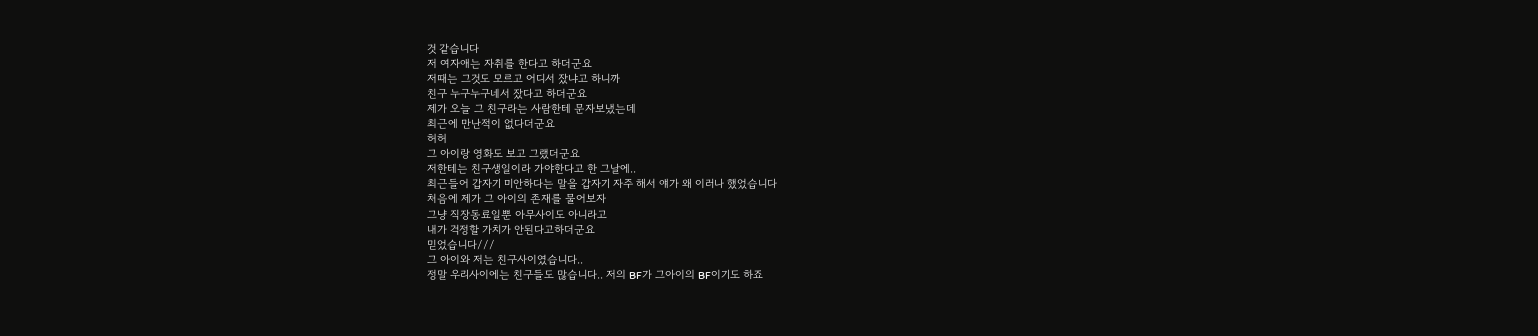것 같습니다
저 여자애는 자취를 한다고 하더군요
저때는 그것도 모르고 어디서 잤냐고 하니까
친구 누구누구네서 잤다고 하더군요
제가 오늘 그 친구라는 사람한테 문자보냈는데
최근에 만난적이 없다더군요
허허
그 아이랑 영화도 보고 그랬더군요
저한테는 친구생일이라 가야한다고 한 그날에..
최근들어 갑자기 미안하다는 말을 갑자기 자주 해서 얘가 왜 이러나 했었습니다
처음에 제가 그 아이의 존재를 물어보자
그냥 직장동료일뿐 아무사이도 아니라고
내가 걱정할 가치가 안된다고하더군요
믿었습니다///
그 아이와 저는 친구사이였습니다..
정말 우리사이에는 친구들도 많습니다.. 저의 BF가 그아이의 BF이기도 하죠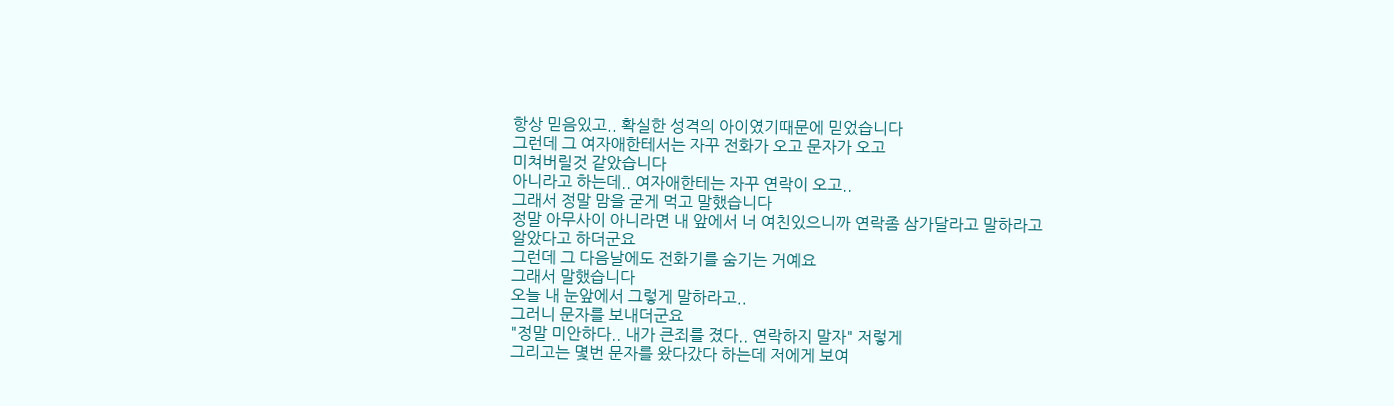항상 믿음있고.. 확실한 성격의 아이였기때문에 믿었습니다
그런데 그 여자애한테서는 자꾸 전화가 오고 문자가 오고
미쳐버릴것 같았습니다
아니라고 하는데.. 여자애한테는 자꾸 연락이 오고..
그래서 정말 맘을 굳게 먹고 말했습니다
정말 아무사이 아니라면 내 앞에서 너 여친있으니까 연락좀 삼가달라고 말하라고
알았다고 하더군요
그런데 그 다음날에도 전화기를 숨기는 거예요
그래서 말했습니다
오늘 내 눈앞에서 그렇게 말하라고..
그러니 문자를 보내더군요
"정말 미안하다.. 내가 큰죄를 졌다.. 연락하지 말자" 저렇게
그리고는 몇번 문자를 왔다갔다 하는데 저에게 보여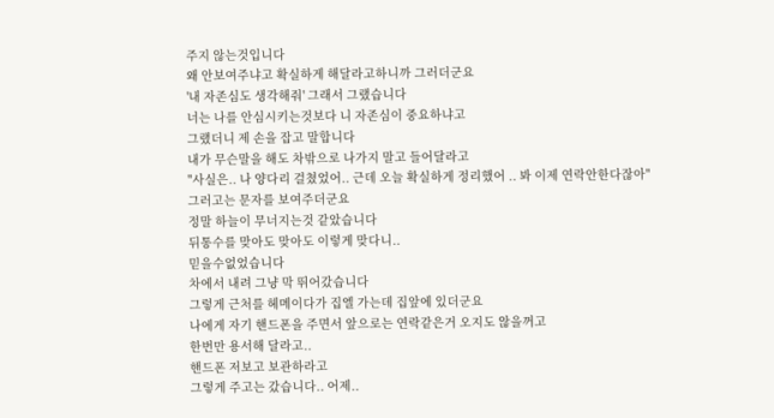주지 않는것입니다
왜 안보여주냐고 확실하게 해달라고하니까 그러더군요
'내 자존심도 생각해줘' 그래서 그랬습니다
너는 나를 안심시키는것보다 니 자존심이 중요하냐고
그랬더니 제 손을 잡고 말합니다
내가 무슨말을 해도 차밖으로 나가지 말고 들어달라고
"사실은.. 나 양다리 걸쳤었어.. 근데 오늘 확실하게 정리했어 .. 봐 이제 연락안한다잖아"
그러고는 문자를 보여주더군요
정말 하늘이 무너지는것 같았습니다
뒤통수를 맞아도 맞아도 이렇게 맞다니..
믿을수없었습니다
차에서 내려 그냥 막 뛰어갔습니다
그렇게 근처를 헤메이다가 집엘 가는데 집앞에 있더군요
나에게 자기 핸드폰을 주면서 앞으로는 연락같은거 오지도 않을꺼고
한번만 용서해 달라고..
핸드폰 저보고 보관하라고
그렇게 주고는 갔습니다.. 어제..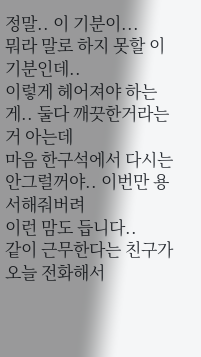정말.. 이 기분이...
뭐라 말로 하지 못할 이 기분인데..
이렇게 헤어져야 하는게.. 둘다 깨끗한거라는거 아는데
마음 한구석에서 다시는 안그럴꺼야.. 이번만 용서해줘버려
이런 맘도 듭니다..
같이 근무한다는 친구가 오늘 전화해서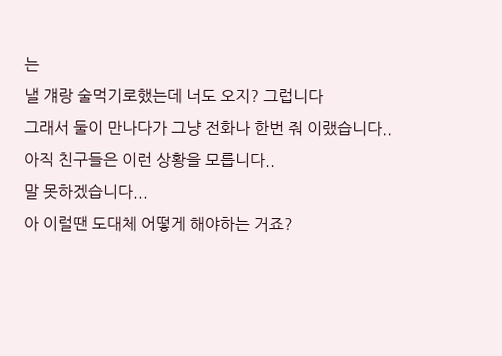는
낼 걔랑 술먹기로했는데 너도 오지? 그럽니다
그래서 둘이 만나다가 그냥 전화나 한번 줘 이랬습니다..
아직 친구들은 이런 상황을 모릅니다..
말 못하겠습니다...
아 이럴땐 도대체 어떻게 해야하는 거죠?